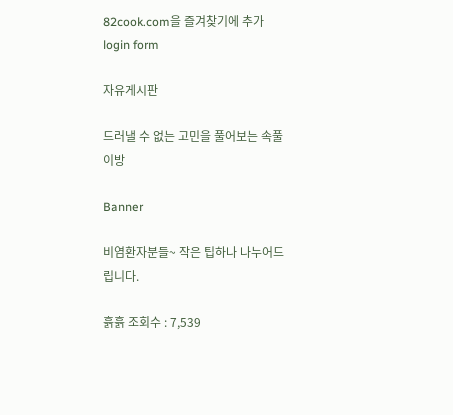82cook.com을 즐겨찾기에 추가
login form

자유게시판

드러낼 수 없는 고민을 풀어보는 속풀이방

Banner

비염환자분들~ 작은 팁하나 나누어드립니다.

흙흙 조회수 : 7,539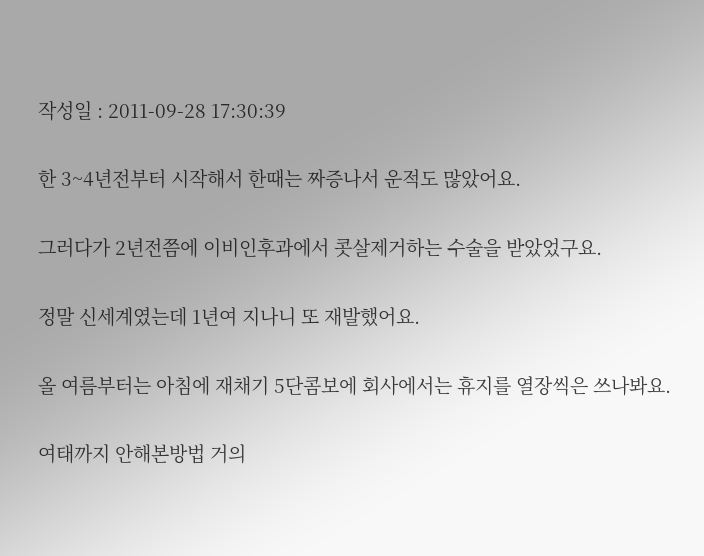작성일 : 2011-09-28 17:30:39

한 3~4년전부터 시작해서 한때는 짜증나서 운적도 많았어요.

그러다가 2년전쯤에 이비인후과에서 콧살제거하는 수술을 받았었구요.

정말 신세계였는데 1년여 지나니 또 재발했어요.

올 여름부터는 아침에 재채기 5단콤보에 회사에서는 휴지를 열장씩은 쓰나봐요.

여태까지 안해본방법 거의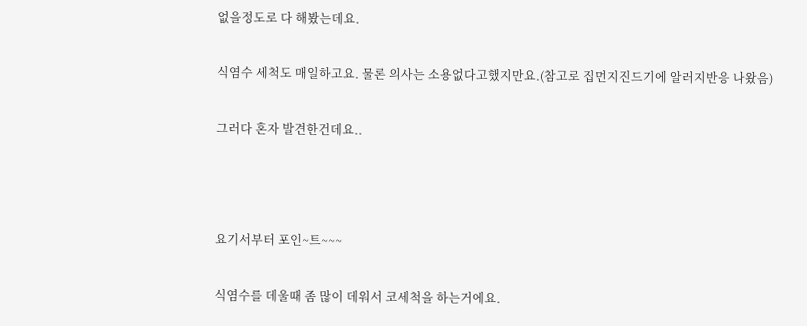없을정도로 다 해봤는데요.

식염수 세척도 매일하고요. 물론 의사는 소용없다고했지만요.(참고로 집먼지진드기에 알러지반응 나왔음)

그러다 혼자 발견한건데요..



요기서부터 포인~트~~~

식염수를 데울때 좀 많이 데워서 코세척을 하는거에요.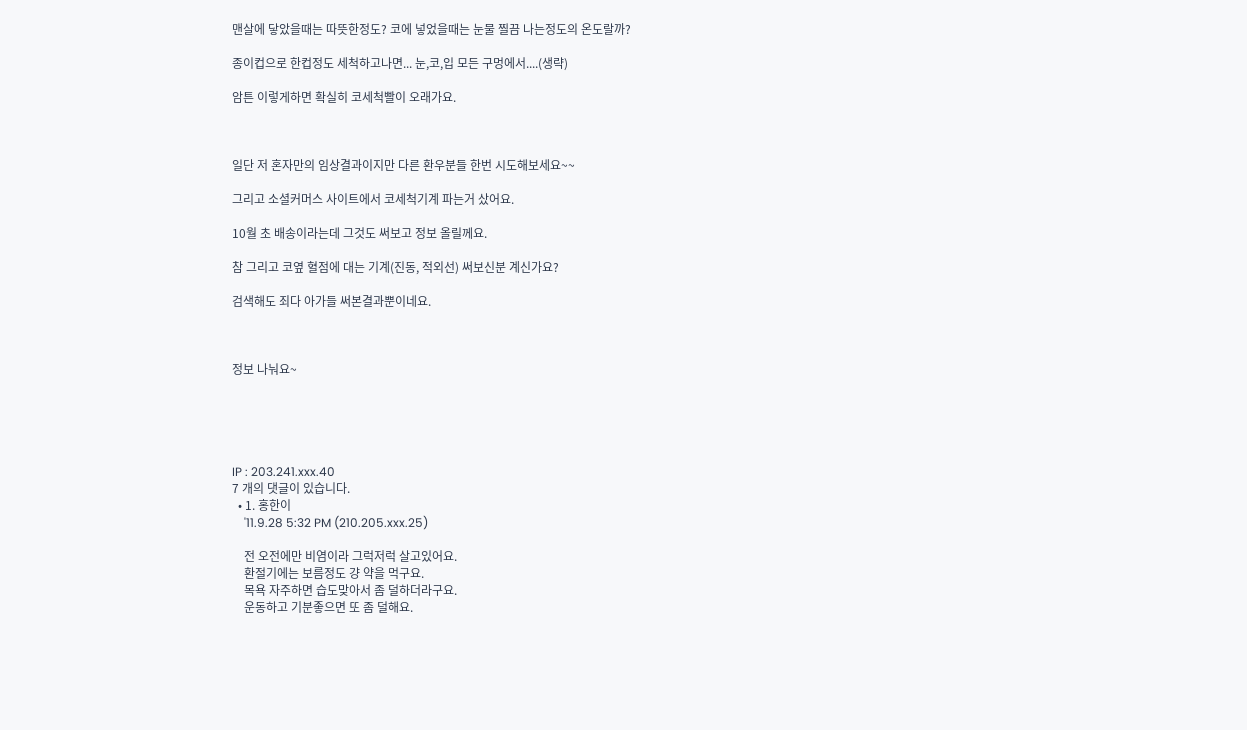맨살에 닿았을때는 따뜻한정도? 코에 넣었을때는 눈물 찔끔 나는정도의 온도랄까?

종이컵으로 한컵정도 세척하고나면... 눈,코,입 모든 구멍에서....(생략)

암튼 이렇게하면 확실히 코세척빨이 오래가요.



일단 저 혼자만의 임상결과이지만 다른 환우분들 한번 시도해보세요~~

그리고 소셜커머스 사이트에서 코세척기계 파는거 샀어요.

10월 초 배송이라는데 그것도 써보고 정보 올릴께요.

참 그리고 코옆 혈점에 대는 기계(진동, 적외선) 써보신분 계신가요?

검색해도 죄다 아가들 써본결과뿐이네요.



정보 나눠요~





IP : 203.241.xxx.40
7 개의 댓글이 있습니다.
  • 1. 홍한이
    '11.9.28 5:32 PM (210.205.xxx.25)

    전 오전에만 비염이라 그럭저럭 살고있어요.
    환절기에는 보름정도 걍 약을 먹구요.
    목욕 자주하면 습도맞아서 좀 덜하더라구요.
    운동하고 기분좋으면 또 좀 덜해요.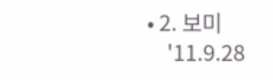• 2. 보미
    '11.9.28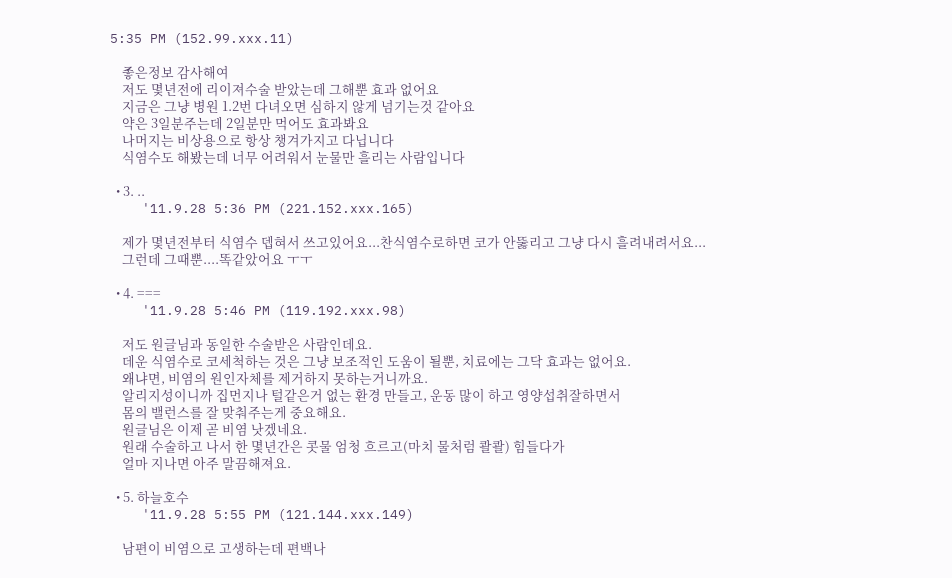5:35 PM (152.99.xxx.11)

    좋은정보 감사해여
    저도 몇년전에 리이져수술 받았는데 그해뿐 효과 없어요
    지금은 그냥 병원 1.2번 다녀오면 심하지 않게 넘기는것 같아요
    약은 3일분주는데 2일분만 먹어도 효과봐요
    나머지는 비상용으로 항상 챙겨가지고 다닙니다
    식염수도 해봤는데 너무 어려워서 눈물만 흘리는 사람입니다

  • 3. ..
    '11.9.28 5:36 PM (221.152.xxx.165)

    제가 몇년전부터 식염수 뎁혀서 쓰고있어요...찬식염수로하면 코가 안뚫리고 그냥 다시 흘려내려서요...
    그런데 그때뿐....똑같았어요 ㅜㅜ

  • 4. ===
    '11.9.28 5:46 PM (119.192.xxx.98)

    저도 원글님과 동일한 수술받은 사람인데요.
    데운 식염수로 코세척하는 것은 그냥 보조적인 도움이 될뿐, 치료에는 그닥 효과는 없어요.
    왜냐면, 비염의 원인자체를 제거하지 못하는거니까요.
    알리지성이니까 집먼지나 털같은거 없는 환경 만들고, 운동 많이 하고 영양섭취잘하면서
    몸의 밸런스를 잘 맞춰주는게 중요해요.
    원글님은 이제 곧 비염 낫겠네요.
    원래 수술하고 나서 한 몇년간은 콧물 엄청 흐르고(마치 물처럼 콸콸) 힘들다가
    얼마 지나면 아주 말끔해져요.

  • 5. 하늘호수
    '11.9.28 5:55 PM (121.144.xxx.149)

    남편이 비염으로 고생하는데 편백나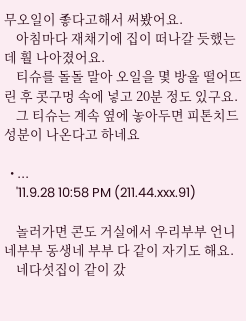무오일이 좋다고해서 써봤어요.
    아침마다 재채기에 집이 떠나갈 듯했는데 훨 나아졌어요.
    티슈를 돌돌 말아 오일을 몇 방울 떨어뜨린 후 콧구멍 속에 넣고 20분 정도 있구요.
    그 티슈는 계속 옆에 놓아두면 피톤치드 성분이 나온다고 하네요

  • ...
    '11.9.28 10:58 PM (211.44.xxx.91)

    놀러가면 콘도 거실에서 우리부부 언니네부부 동생네 부부 다 같이 자기도 해요.
    네다섯집이 같이 갔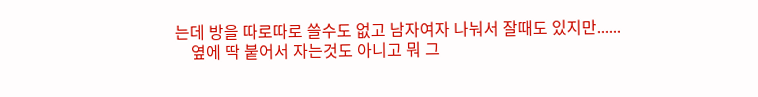는데 방을 따로따로 쓸수도 없고 남자여자 나눠서 잘때도 있지만......
    옆에 딱 붙어서 자는것도 아니고 뭐 그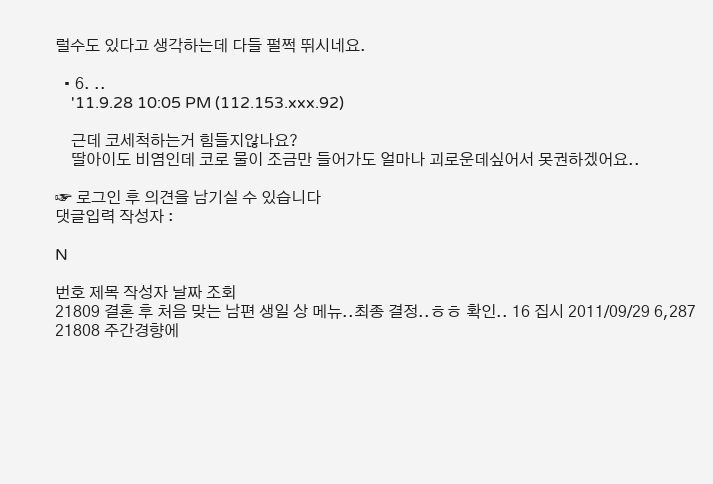럴수도 있다고 생각하는데 다들 펄쩍 뛰시네요.

  • 6. ..
    '11.9.28 10:05 PM (112.153.xxx.92)

    근데 코세척하는거 힘들지않나요?
    딸아이도 비염인데 코로 물이 조금만 들어가도 얼마나 괴로운데싶어서 못권하겠어요..

☞ 로그인 후 의견을 남기실 수 있습니다
댓글입력 작성자 :

N

번호 제목 작성자 날짜 조회
21809 결혼 후 처음 맞는 남편 생일 상 메뉴..최종 결정..ㅎㅎ 확인.. 16 집시 2011/09/29 6,287
21808 주간경향에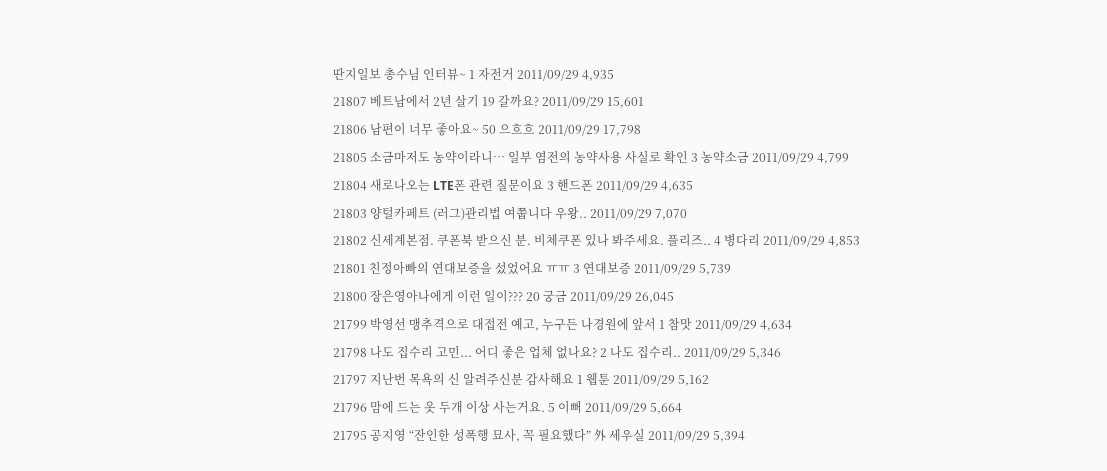딴지일보 총수님 인터뷰~ 1 자전거 2011/09/29 4,935
21807 베트남에서 2년 살기 19 갈까요? 2011/09/29 15,601
21806 남편이 너무 좋아요~ 50 으흐흐 2011/09/29 17,798
21805 소금마저도 농약이라니… 일부 염전의 농약사용 사실로 확인 3 농약소금 2011/09/29 4,799
21804 새로나오는 LTE폰 관련 질문이요 3 핸드폰 2011/09/29 4,635
21803 양털카페트 (러그)관리법 여쭙니다 우왕.. 2011/09/29 7,070
21802 신세계본점. 쿠폰북 받으신 분. 비체쿠폰 있나 봐주세요. 플리즈.. 4 병다리 2011/09/29 4,853
21801 친정아빠의 연대보증을 섰었어요 ㅠㅠ 3 연대보증 2011/09/29 5,739
21800 장은영아나에게 이런 일이??? 20 궁금 2011/09/29 26,045
21799 박영선 맹추격으로 대접전 예고, 누구든 나경원에 앞서 1 참맛 2011/09/29 4,634
21798 나도 집수리 고민... 어디 좋은 업체 없나요? 2 나도 집수리.. 2011/09/29 5,346
21797 지난번 목욕의 신 알려주신분 감사해요 1 웹툰 2011/09/29 5,162
21796 맘에 드는 옷 두개 이상 사는거요. 5 이뻐 2011/09/29 5,664
21795 공지영 “잔인한 성폭행 묘사, 꼭 필요했다” 外 세우실 2011/09/29 5,394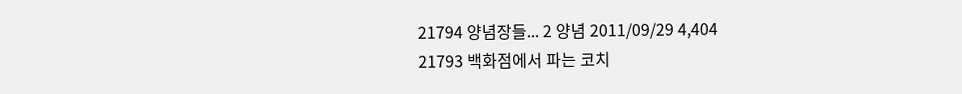21794 양념장들... 2 양념 2011/09/29 4,404
21793 백화점에서 파는 코치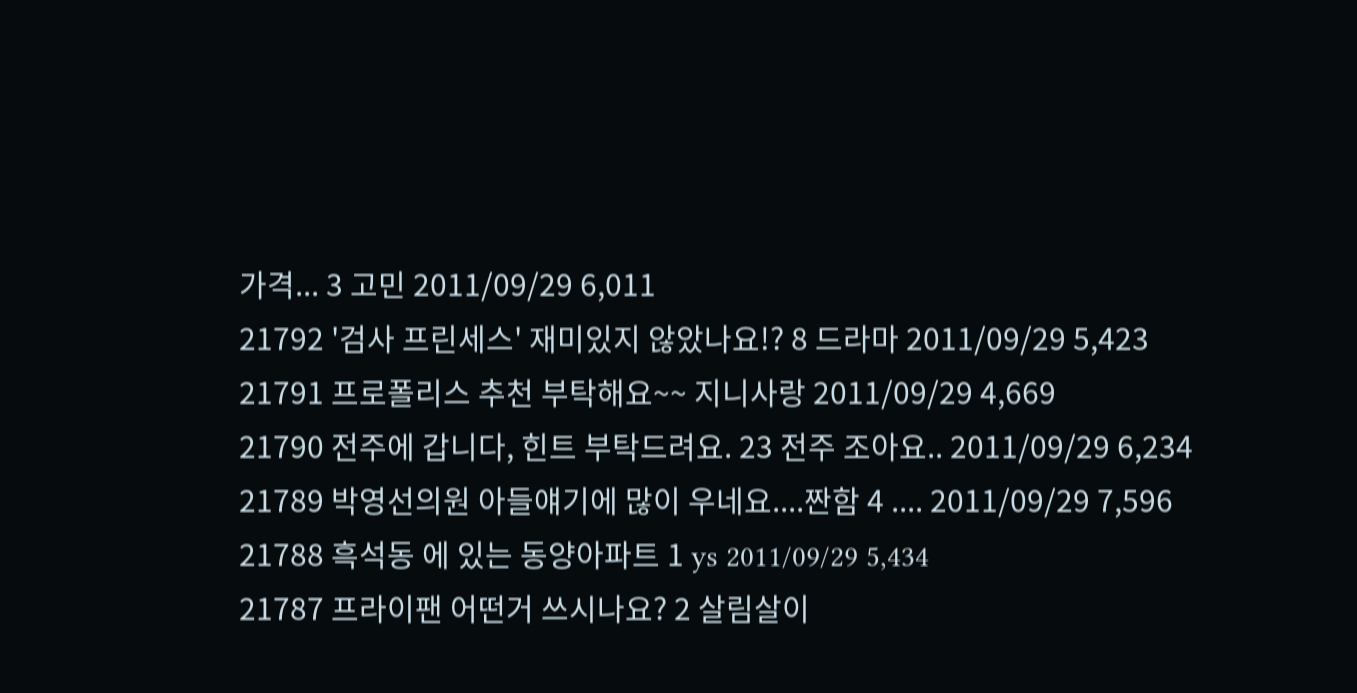가격... 3 고민 2011/09/29 6,011
21792 '검사 프린세스' 재미있지 않았나요!? 8 드라마 2011/09/29 5,423
21791 프로폴리스 추천 부탁해요~~ 지니사랑 2011/09/29 4,669
21790 전주에 갑니다, 힌트 부탁드려요. 23 전주 조아요.. 2011/09/29 6,234
21789 박영선의원 아들얘기에 많이 우네요....짠함 4 .... 2011/09/29 7,596
21788 흑석동 에 있는 동양아파트 1 ys 2011/09/29 5,434
21787 프라이팬 어떤거 쓰시나요? 2 살림살이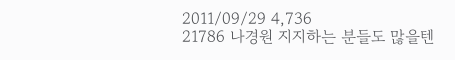2011/09/29 4,736
21786 나경원 지지하는 분들도 많을텐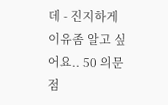데 - 진지하게 이유좀 알고 싶어요.. 50 의문점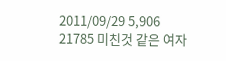2011/09/29 5,906
21785 미친것 같은 여자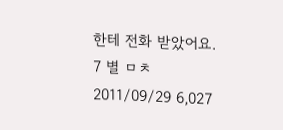한테 전화 받았어요. 7 별 ㅁㅊ 2011/09/29 6,027